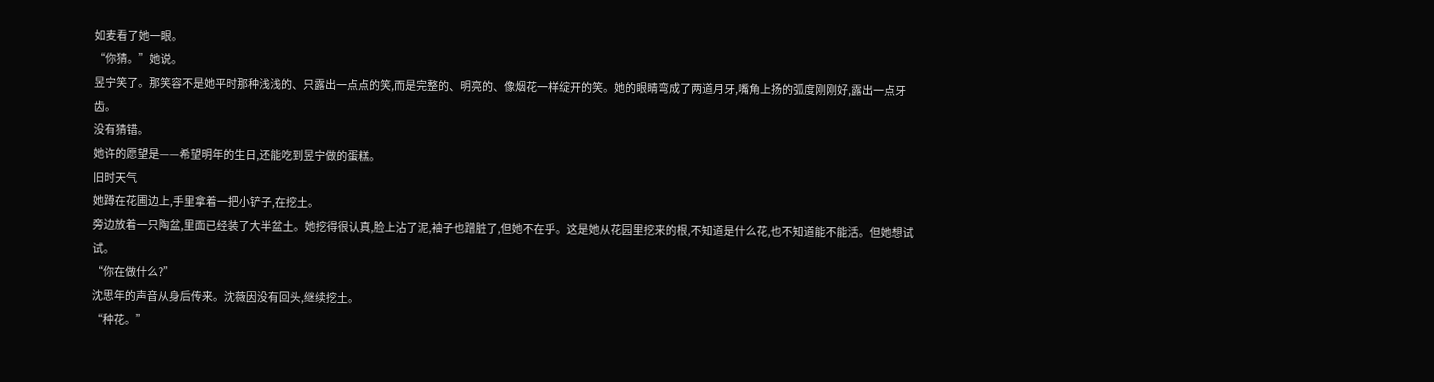如麦看了她一眼。
“你猜。”她说。
昱宁笑了。那笑容不是她平时那种浅浅的、只露出一点点的笑,而是完整的、明亮的、像烟花一样绽开的笑。她的眼睛弯成了两道月牙,嘴角上扬的弧度刚刚好,露出一点牙齿。
没有猜错。
她许的愿望是——希望明年的生日,还能吃到昱宁做的蛋糕。
旧时天气
她蹲在花圃边上,手里拿着一把小铲子,在挖土。
旁边放着一只陶盆,里面已经装了大半盆土。她挖得很认真,脸上沾了泥,袖子也蹭脏了,但她不在乎。这是她从花园里挖来的根,不知道是什么花,也不知道能不能活。但她想试试。
“你在做什么?”
沈思年的声音从身后传来。沈薇因没有回头,继续挖土。
“种花。”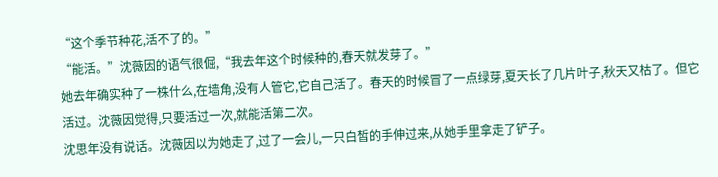“这个季节种花,活不了的。”
“能活。”沈薇因的语气很倔,“我去年这个时候种的,春天就发芽了。”
她去年确实种了一株什么,在墙角,没有人管它,它自己活了。春天的时候冒了一点绿芽,夏天长了几片叶子,秋天又枯了。但它活过。沈薇因觉得,只要活过一次,就能活第二次。
沈思年没有说话。沈薇因以为她走了,过了一会儿,一只白皙的手伸过来,从她手里拿走了铲子。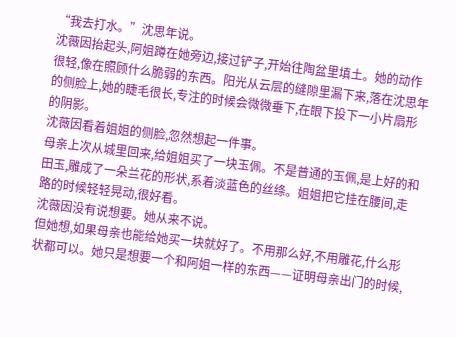“我去打水。”沈思年说。
沈薇因抬起头,阿姐蹲在她旁边,接过铲子,开始往陶盆里填土。她的动作很轻,像在照顾什么脆弱的东西。阳光从云层的缝隙里漏下来,落在沈思年的侧脸上,她的睫毛很长,专注的时候会微微垂下,在眼下投下一小片扇形的阴影。
沈薇因看着姐姐的侧脸,忽然想起一件事。
母亲上次从城里回来,给姐姐买了一块玉佩。不是普通的玉佩,是上好的和田玉,雕成了一朵兰花的形状,系着淡蓝色的丝绦。姐姐把它挂在腰间,走路的时候轻轻晃动,很好看。
沈薇因没有说想要。她从来不说。
但她想,如果母亲也能给她买一块就好了。不用那么好,不用雕花,什么形状都可以。她只是想要一个和阿姐一样的东西——证明母亲出门的时候,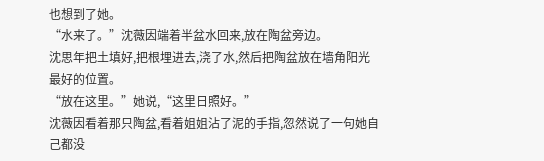也想到了她。
“水来了。”沈薇因端着半盆水回来,放在陶盆旁边。
沈思年把土填好,把根埋进去,浇了水,然后把陶盆放在墙角阳光最好的位置。
“放在这里。”她说,“这里日照好。”
沈薇因看着那只陶盆,看着姐姐沾了泥的手指,忽然说了一句她自己都没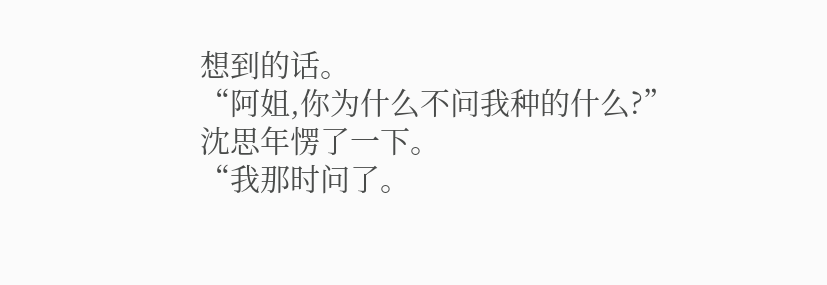想到的话。
“阿姐,你为什么不问我种的什么?”
沈思年愣了一下。
“我那时问了。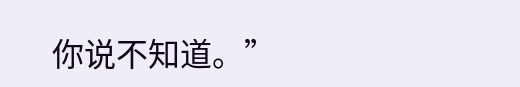你说不知道。”